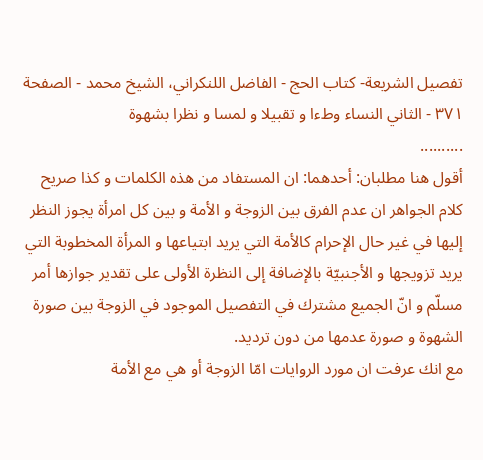تفصيل الشريعة- كتاب الحج - الفاضل اللنكراني، الشيخ محمد - الصفحة ٣٧١ - الثاني النساء وطءا و تقبيلا و لمسا و نظرا بشهوة
..........
أقول هنا مطلبان: أحدهما: ان المستفاد من هذه الكلمات و كذا صريح كلام الجواهر ان عدم الفرق بين الزوجة و الأمة و بين كل امرأة يجوز النظر إليها في غير حال الإحرام كالأمة التي يريد ابتياعها و المرأة المخطوبة التي يريد تزويجها و الأجنبيّة بالإضافة إلى النظرة الأولى على تقدير جوازها أمر مسلّم و انّ الجميع مشترك في التفصيل الموجود في الزوجة بين صورة الشهوة و صورة عدمها من دون ترديد.
مع انك عرفت ان مورد الروايات امّا الزوجة أو هي مع الأمة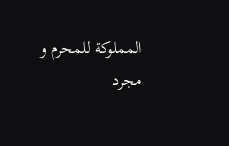المملوكة للمحرم و مجرد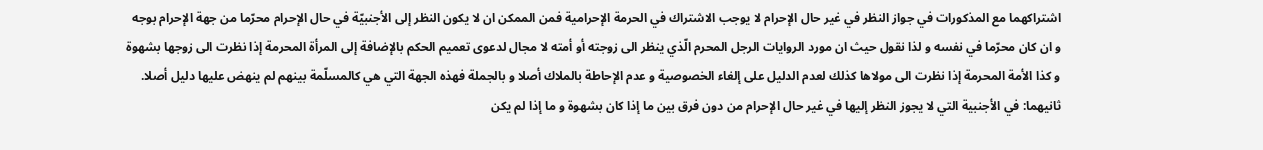اشتراكهما مع المذكورات في جواز النظر في غير حال الإحرام لا يوجب الاشتراك في الحرمة الإحرامية فمن الممكن ان لا يكون النظر إلى الأجنبيّة في حال الإحرام محرّما من جهة الإحرام بوجه و ان كان محرّما في نفسه و لذا نقول حيث ان مورد الروايات الرجل المحرم الّذي ينظر الى زوجته أو أمته لا مجال لدعوى تعميم الحكم بالإضافة إلى المرأة المحرمة إذا نظرت الى زوجها بشهوة و كذا الأمة المحرمة إذا نظرت الى مولاها كذلك لعدم الدليل على إلغاء الخصوصية و عدم الإحاطة بالملاك أصلا و بالجملة فهذه الجهة التي هي كالمسلّمة بينهم لم ينهض عليها دليل أصلا.
ثانيهما: في الأجنبية التي لا يجوز النظر إليها في غير حال الإحرام من دون فرق بين ما إذا كان بشهوة و ما إذا لم يكن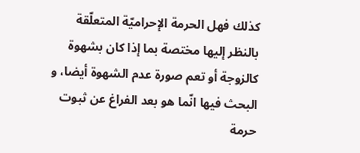كذلك فهل الحرمة الإحراميّة المتعلّقة بالنظر إليها مختصة بما إذا كان بشهوة كالزوجة أو تعم صورة عدم الشهوة أيضا، و البحث فيها انّما هو بعد الفراغ عن ثبوت حرمة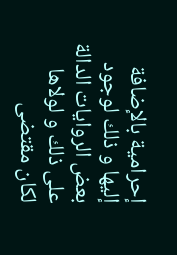إحرامية بالإضافة إليها و ذلك لوجود بعض الروايات الدالة على ذلك و لولاها لكان مقتضى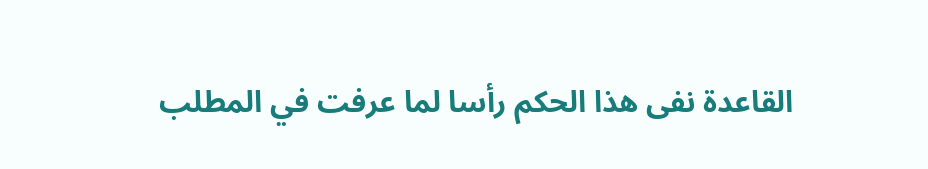القاعدة نفى هذا الحكم رأسا لما عرفت في المطلب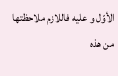الأوّل و عليه فاللازم ملاحظتها من هذه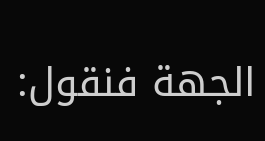الجهة فنقول: